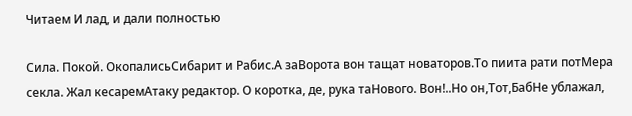Читаем И лад, и дали полностью

Сила. Покой. ОкопалисьСибарит и Рабис.А заВорота вон тащат новаторов.То пиита рати потМера секла. Жал кесаремАтаку редактор. О коротка, де, рука таНового. Вон!..Но он,Тот,БабНе ублажал,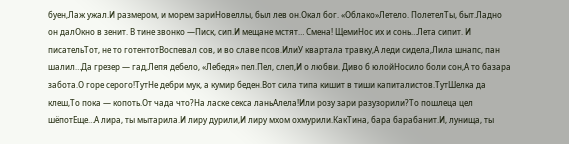буен,Лаж ужал.И размером, и морем зариНовеллы, был лев он.Окал бог. «Облако»Летело. ПолетелТы, быт.Ладно он далОкно в зенит. В тине звонко —Писк, сип.И мещане мстят… Смена! ЩемиНос их и сонь…Лета сипит. И писательТот, не то готентотВоспевал сов, и во славе псов.ИлиУ квартала травку,А леди сидела,Лила шнапс, пан шалил…Да грезер — гад,Лепя дебело, «Лебедя» пел.Пел, слеп,И о любви. Диво б юлойНосило боли сон,А то базара забота.О горе серого!ТутНе дебри мук, а кумир беден.Вот сила типа кишит в тиши капиталистов.ТутШелка да клеш,То пока — копоть.От чада что?На ласке секса ланьАлела!Или розу зари разузорили?То пошлеца цел шёпотЕще…А лира, ты мытарила.И лиру дурили,И лиру мхом охмурили.КакТина, бара барабанит.И, лунища, ты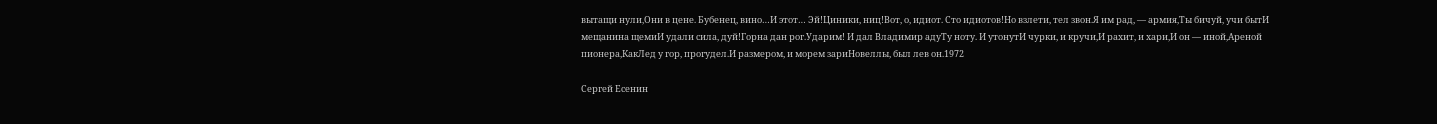вытащи нули,Они в цене. Бубенец, вино…И этот… Эй!Циники, ниц!Вот, о, идиот. Сто идиотов!Но взлети, тел звон.Я им рад, — армия,Ты бичуй, учи бытИ мещанина щемиИ удали сила, дуй!Горна дан рог.Ударим! И дал Владимир адуТу ноту. И утонутИ чурки, и кручи,И рахит, и хари,И он — иной,Ареной пионера,КакЛед у гор, прогудел.И размером, и морем зариНовеллы, был лев он.1972

Сергей Есенин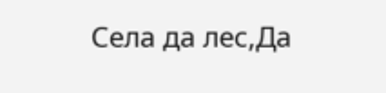Села да лес,Да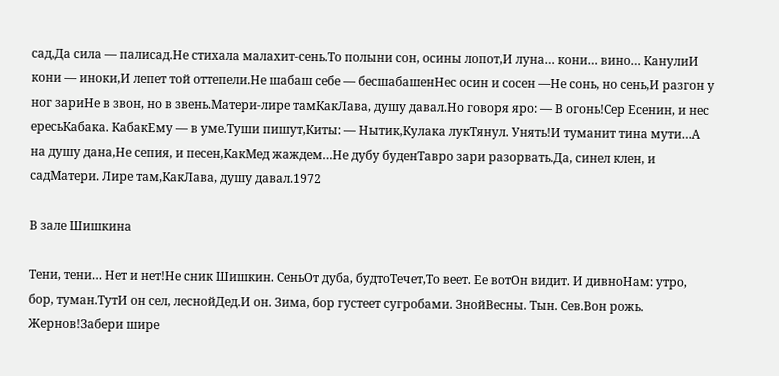сад,Да сила — палисад.Не стихала малахит-сень.То полыни сон, осины лопот,И луна… кони… вино… КанулиИ кони — иноки,И лепет той оттепели.Не шабаш себе — бесшабашенНес осин и сосен —Не сонь, но сень,И разгон у ног зариНе в звон, но в звень.Матери-лире тамКакЛава, душу давал.Но говоря яро: — В огонь!Сер Есенин, и нес ересьКабака. КабакЕму — в уме.Туши пишут,Киты: — Нытик,Кулака лукТянул. Унять!И туманит тина мути…А на душу дана,Не сепия, и песен,КакМед жаждем…Не дубу буденТавро зари разорвать.Да, синел клен, и садМатери. Лире там,КакЛава, душу давал.1972

В зале Шишкина

Тени, тени… Нет и нет!Не сник Шишкин. СеньОт дуба, будтоТечет,То веет. Ее вотОн видит. И дивноНам: утро, бор, туман.ТутИ он сел, леснойДед.И он. Зима, бор густеет сугробами. ЗнойВесны. Тын. Сев.Вон рожь. Жернов!Забери шире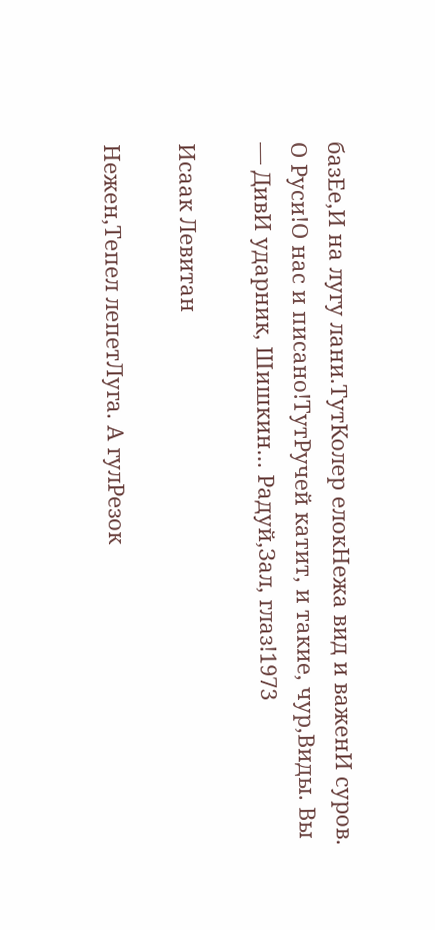базЕе,И на лугу лани.ТутКолер елокНежа вид и важенИ суров. О Руси!О нас и писано!ТутРучей катит, и такие, чур,Виды. Вы — ДивИ ударник, Шишкин… Радуй,Зал, глаз!1973

Исаак Левитан

Нежен,Тепел лепетЛуга. А гулРезок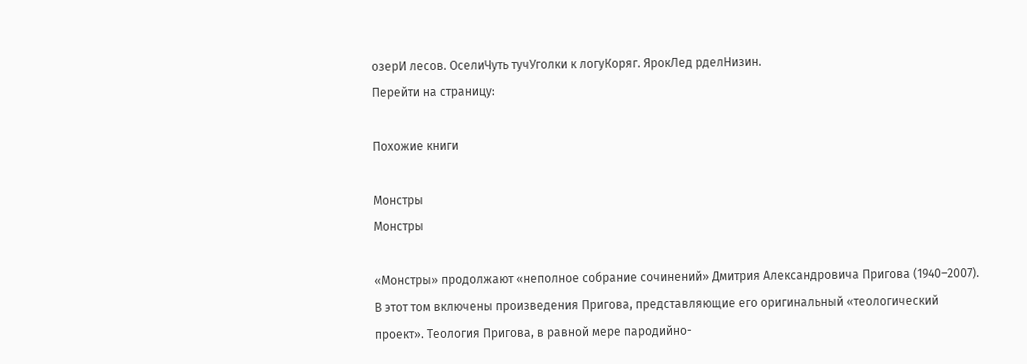озерИ лесов. ОселиЧуть тучУголки к логуКоряг. ЯрокЛед рделНизин.
Перейти на страницу:

Похожие книги

Монстры
Монстры

«Монстры» продолжают «неполное собрание сочинений» Дмитрия Александровича Пригова (1940–2007). В этот том включены произведения Пригова, представляющие его оригинальный «теологический проект». Теология Пригова, в равной мере пародийно-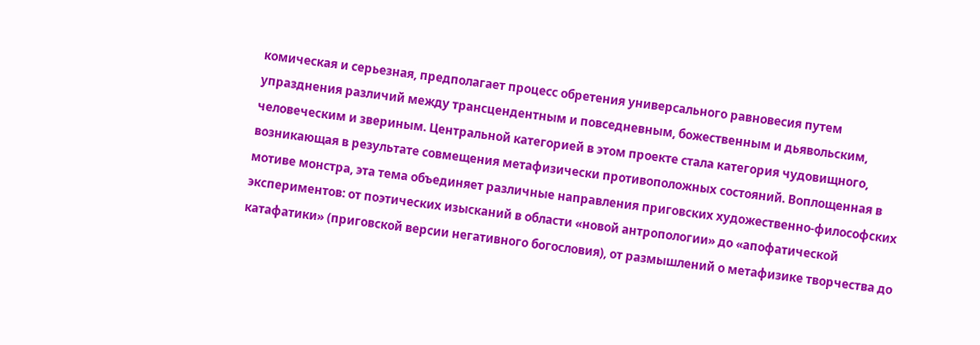комическая и серьезная, предполагает процесс обретения универсального равновесия путем упразднения различий между трансцендентным и повседневным, божественным и дьявольским, человеческим и звериным. Центральной категорией в этом проекте стала категория чудовищного, возникающая в результате совмещения метафизически противоположных состояний. Воплощенная в мотиве монстра, эта тема объединяет различные направления приговских художественно-философских экспериментов: от поэтических изысканий в области «новой антропологии» до «апофатической катафатики» (приговской версии негативного богословия), от размышлений о метафизике творчества до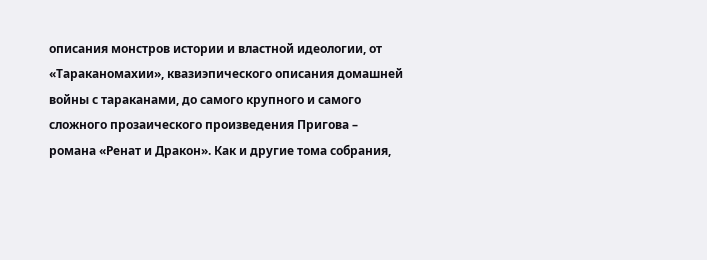описания монстров истории и властной идеологии, от «Тараканомахии», квазиэпического описания домашней войны с тараканами, до самого крупного и самого сложного прозаического произведения Пригова – романа «Ренат и Дракон». Как и другие тома собрания,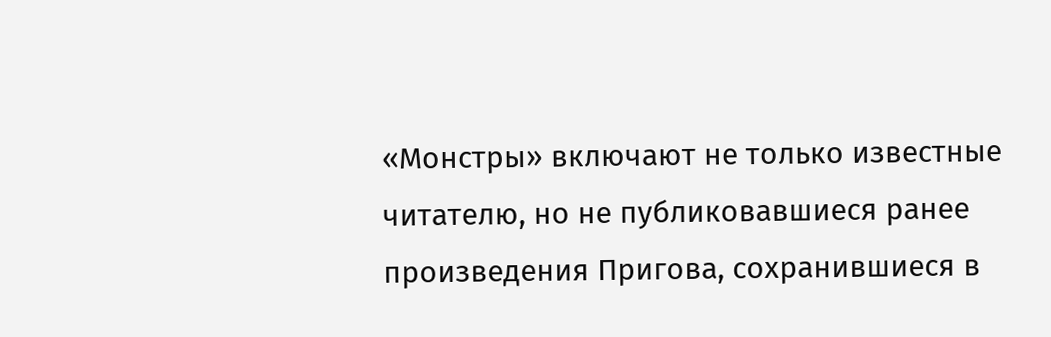«Монстры» включают не только известные читателю, но не публиковавшиеся ранее произведения Пригова, сохранившиеся в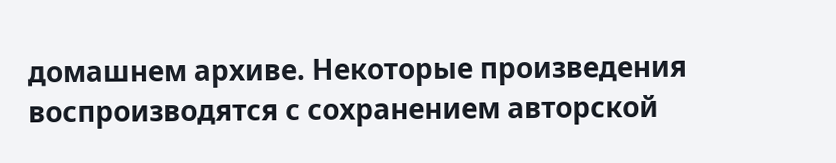домашнем архиве. Некоторые произведения воспроизводятся с сохранением авторской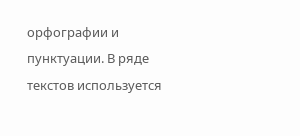орфографии и пунктуации. В ряде текстов используется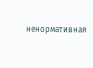ненормативная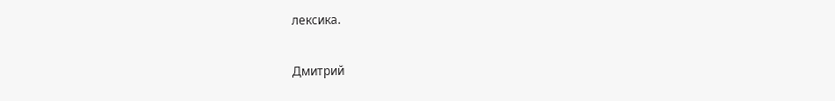лексика.

Дмитрий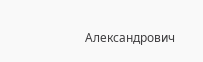Александрович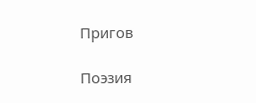Пригов

Поэзия